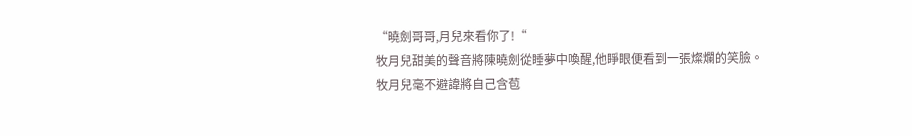“曉劍哥哥,月兒來看你了!“
牧月兒甜美的聲音將陳曉劍從睡夢中喚醒,他睜眼便看到一張燦爛的笑臉。
牧月兒毫不避諱將自己含苞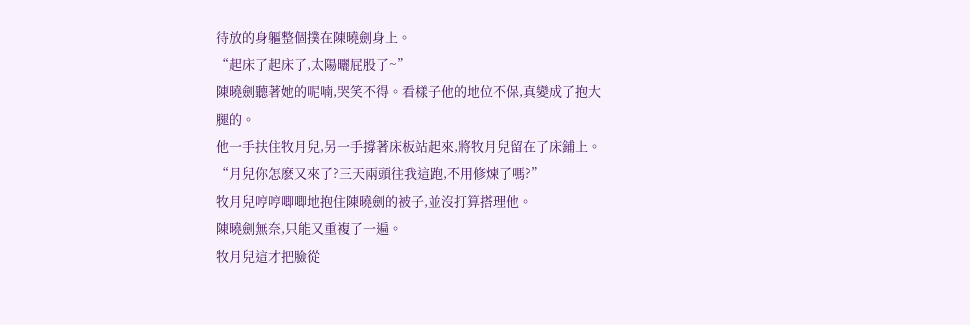待放的身軀整個撲在陳曉劍身上。
“起床了起床了,太陽曬屁股了~”
陳曉劍聽著她的呢喃,哭笑不得。看樣子他的地位不保,真變成了抱大腿的。
他一手扶住牧月兒,另一手撐著床板站起來,將牧月兒留在了床鋪上。
“月兒你怎麽又來了?三天兩頭往我這跑,不用修煉了嗎?”
牧月兒哼哼唧唧地抱住陳曉劍的被子,並沒打算搭理他。
陳曉劍無奈,只能又重複了一遍。
牧月兒這才把臉從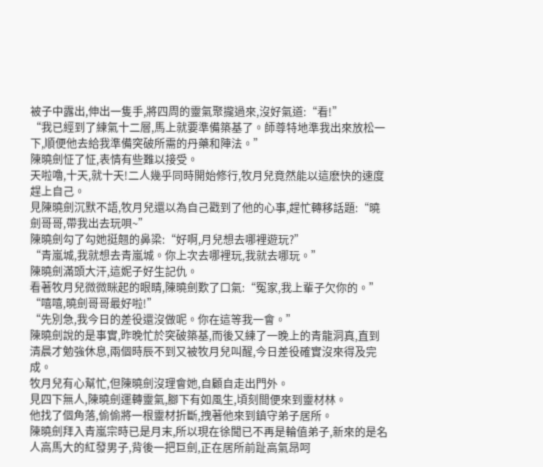被子中露出,伸出一隻手,將四周的靈氣聚攏過來,沒好氣道:“看!”
“我已經到了練氣十二層,馬上就要準備築基了。師尊特地準我出來放松一下,順便他去給我準備突破所需的丹藥和陣法。”
陳曉劍怔了怔,表情有些難以接受。
天啦嚕,十天,就十天!二人幾乎同時開始修行,牧月兒竟然能以這麽快的速度趕上自己。
見陳曉劍沉默不語,牧月兒還以為自己戳到了他的心事,趕忙轉移話題:“曉劍哥哥,帶我出去玩唄~”
陳曉劍勾了勾她挺翹的鼻梁:“好啊,月兒想去哪裡遊玩?”
“青嵐城,我就想去青嵐城。你上次去哪裡玩,我就去哪玩。”
陳曉劍滿頭大汗,這妮子好生記仇。
看著牧月兒微微眯起的眼睛,陳曉劍歎了口氣:“冤家,我上輩子欠你的。”
“嘻嘻,曉劍哥哥最好啦!”
“先別急,我今日的差役還沒做呢。你在這等我一會。”
陳曉劍說的是事實,昨晚忙於突破築基,而後又練了一晚上的青龍洞真,直到清晨才勉強休息,兩個時辰不到又被牧月兒叫醒,今日差役確實沒來得及完成。
牧月兒有心幫忙,但陳曉劍沒理會她,自顧自走出門外。
見四下無人,陳曉劍運轉靈氣,腳下有如風生,頃刻間便來到靈材林。
他找了個角落,偷偷將一根靈材折斷,拽著他來到鎮守弟子居所。
陳曉劍拜入青嵐宗時已是月末,所以現在徐聞已不再是輪值弟子,新來的是名人高馬大的紅發男子,背後一把巨劍,正在居所前趾高氣昂呵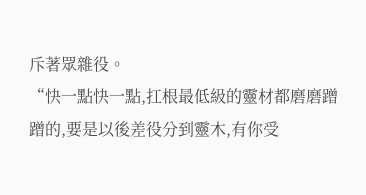斥著眾雜役。
“快一點快一點,扛根最低級的靈材都磨磨蹭蹭的,要是以後差役分到靈木,有你受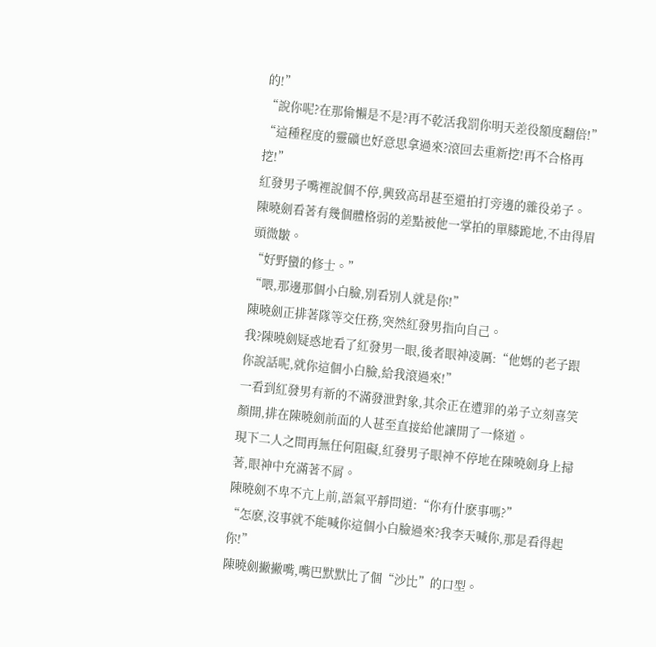的!”
“說你呢?在那偷懶是不是?再不乾活我罰你明天差役額度翻倍!”
“這種程度的靈礦也好意思拿過來?滾回去重新挖!再不合格再挖!”
紅發男子嘴裡說個不停,興致高昂甚至還拍打旁邊的雜役弟子。
陳曉劍看著有幾個體格弱的差點被他一掌拍的單膝跪地,不由得眉頭微皺。
“好野蠻的修士。”
“喂,那邊那個小白臉,別看別人就是你!”
陳曉劍正排著隊等交任務,突然紅發男指向自己。
我?陳曉劍疑惑地看了紅發男一眼,後者眼神凌厲:“他媽的老子跟你說話呢,就你這個小白臉,給我滾過來!”
一看到紅發男有新的不滿發泄對象,其余正在遭罪的弟子立刻喜笑顏開,排在陳曉劍前面的人甚至直接給他讓開了一條道。
現下二人之間再無任何阻礙,紅發男子眼神不停地在陳曉劍身上掃著,眼神中充滿著不屑。
陳曉劍不卑不亢上前,語氣平靜問道:“你有什麽事嗎?”
“怎麽,沒事就不能喊你這個小白臉過來?我李天喊你,那是看得起你!”
陳曉劍撇撇嘴,嘴巴默默比了個“沙比”的口型。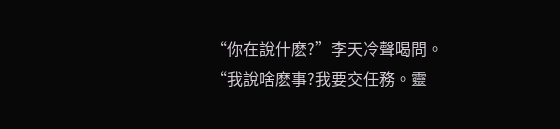“你在說什麽?”李天冷聲喝問。
“我說啥麽事?我要交任務。靈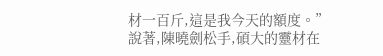材一百斤,這是我今天的額度。”
說著,陳曉劍松手,碩大的靈材在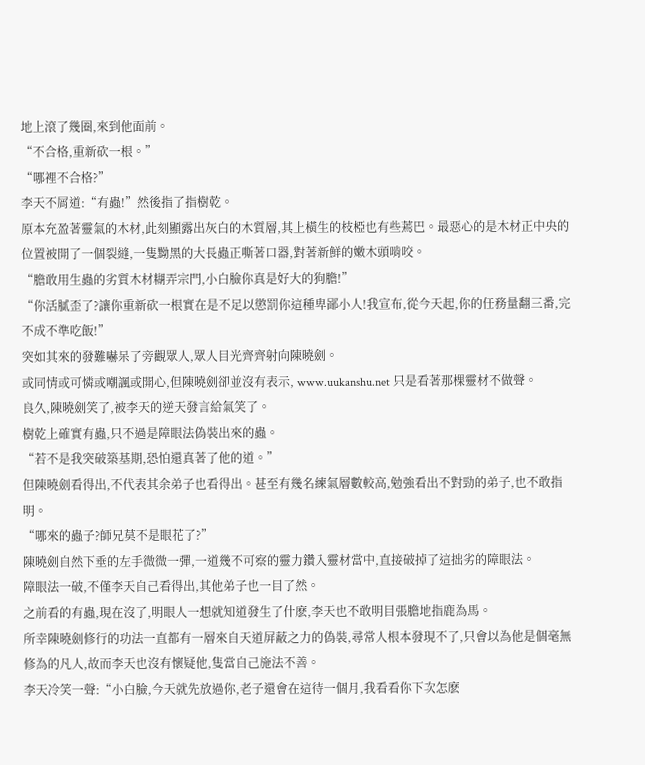地上滾了幾圈,來到他面前。
“不合格,重新砍一根。”
“哪裡不合格?”
李天不屑道:“有蟲!”然後指了指樹乾。
原本充盈著靈氣的木材,此刻顯露出灰白的木質層,其上橫生的枝椏也有些蔫巴。最惡心的是木材正中央的位置被開了一個裂縫,一隻黝黑的大長蟲正嘶著口器,對著新鮮的嫩木頭啃咬。
“膽敢用生蟲的劣質木材糊弄宗門,小白臉你真是好大的狗膽!”
“你活膩歪了?讓你重新砍一根實在是不足以懲罰你這種卑鄙小人!我宣布,從今天起,你的任務量翻三番,完不成不準吃飯!”
突如其來的發難嚇呆了旁觀眾人,眾人目光齊齊射向陳曉劍。
或同情或可憐或嘲諷或開心,但陳曉劍卻並沒有表示, www.uukanshu.net 只是看著那棵靈材不做聲。
良久,陳曉劍笑了,被李天的逆天發言給氣笑了。
樹乾上確實有蟲,只不過是障眼法偽裝出來的蟲。
“若不是我突破築基期,恐怕還真著了他的道。”
但陳曉劍看得出,不代表其余弟子也看得出。甚至有幾名練氣層數較高,勉強看出不對勁的弟子,也不敢指明。
“哪來的蟲子?師兄莫不是眼花了?”
陳曉劍自然下垂的左手微微一彈,一道幾不可察的靈力鑽入靈材當中,直接破掉了這拙劣的障眼法。
障眼法一破,不僅李天自己看得出,其他弟子也一目了然。
之前看的有蟲,現在沒了,明眼人一想就知道發生了什麽,李天也不敢明目張膽地指鹿為馬。
所幸陳曉劍修行的功法一直都有一層來自天道屏蔽之力的偽裝,尋常人根本發現不了,只會以為他是個毫無修為的凡人,故而李天也沒有懷疑他,隻當自己施法不善。
李天冷笑一聲:“小白臉,今天就先放過你,老子還會在這待一個月,我看看你下次怎麽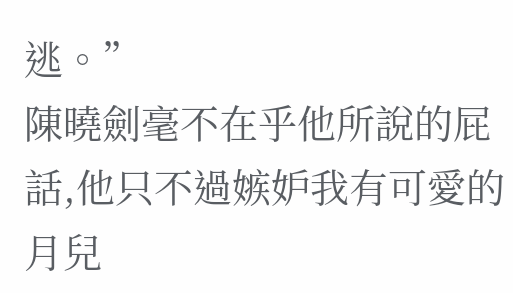逃。”
陳曉劍毫不在乎他所說的屁話,他只不過嫉妒我有可愛的月兒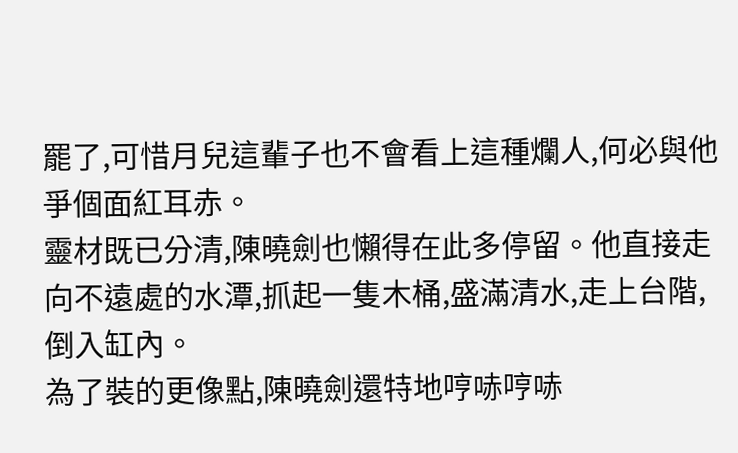罷了,可惜月兒這輩子也不會看上這種爛人,何必與他爭個面紅耳赤。
靈材既已分清,陳曉劍也懶得在此多停留。他直接走向不遠處的水潭,抓起一隻木桶,盛滿清水,走上台階,倒入缸內。
為了裝的更像點,陳曉劍還特地哼哧哼哧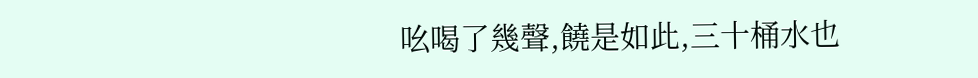吆喝了幾聲,饒是如此,三十桶水也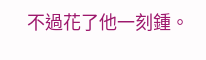不過花了他一刻鍾。